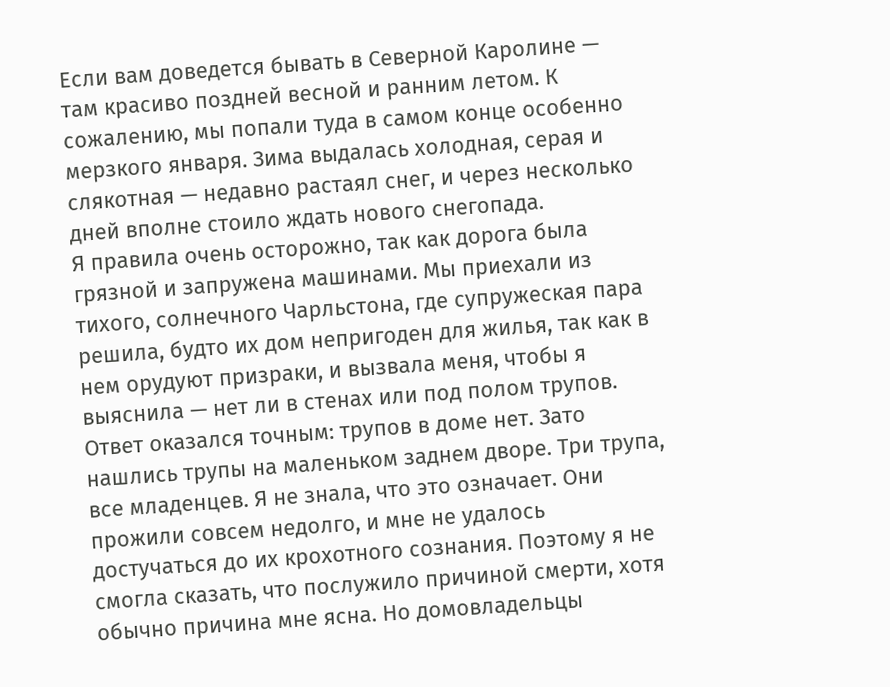Если вам доведется бывать в Северной Каролине — там красиво поздней весной и ранним летом. К сожалению, мы попали туда в самом конце особенно мерзкого января. Зима выдалась холодная, серая и слякотная — недавно растаял снег, и через несколько дней вполне стоило ждать нового снегопада.
Я правила очень осторожно, так как дорога была грязной и запружена машинами. Мы приехали из тихого, солнечного Чарльстона, где супружеская пара решила, будто их дом непригоден для жилья, так как в нем орудуют призраки, и вызвала меня, чтобы я выяснила — нет ли в стенах или под полом трупов.
Ответ оказался точным: трупов в доме нет. Зато нашлись трупы на маленьком заднем дворе. Три трупа, все младенцев. Я не знала, что это означает. Они прожили совсем недолго, и мне не удалось достучаться до их крохотного сознания. Поэтому я не смогла сказать, что послужило причиной смерти, хотя обычно причина мне ясна. Но домовладельцы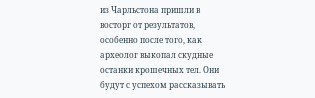из Чарльстона пришли в восторг от результатов, особенно после того, как археолог выкопал скудные останки крошечных тел. Они будут с успехом рассказывать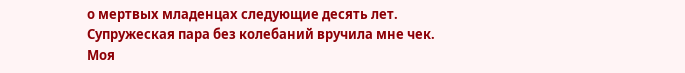о мертвых младенцах следующие десять лет. Супружеская пара без колебаний вручила мне чек.
Моя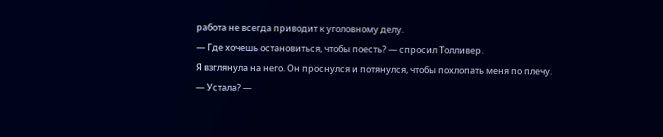работа не всегда приводит к уголовному делу.
— Где хочешь остановиться, чтобы поесть? — спросил Толливер.
Я взглянула на него. Он проснулся и потянулся, чтобы похлопать меня по плечу.
— Устала? —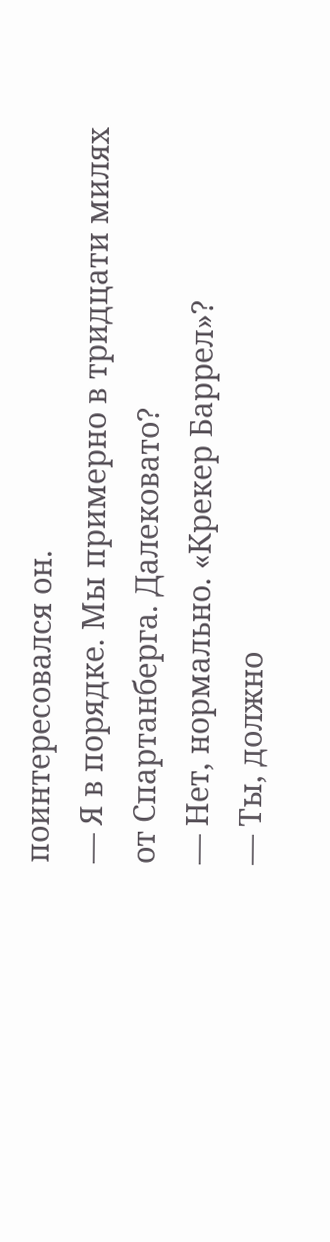поинтересовался он.
— Я в порядке. Мы примерно в тридцати милях от Спартанберга. Далековато?
— Нет, нормально. «Крекер Баррел»?
— Ты, должно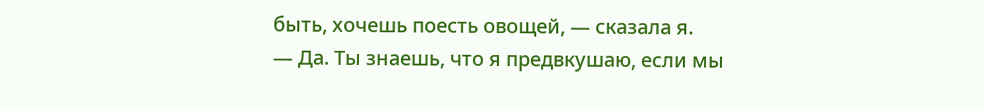быть, хочешь поесть овощей, — сказала я.
— Да. Ты знаешь, что я предвкушаю, если мы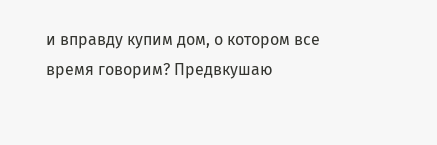и вправду купим дом, о котором все время говорим? Предвкушаю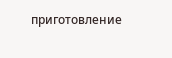приготовление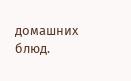домашних блюд.